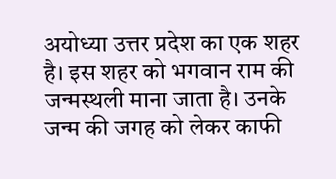अयोध्या उत्तर प्रदेश का एक शहर है। इस शहर को भगवान राम की जन्मस्थली माना जाता है। उनके जन्म की जगह को लेकर काफी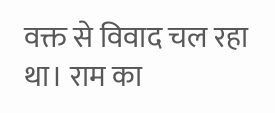वक्त से विवाद चल रहा था। राम का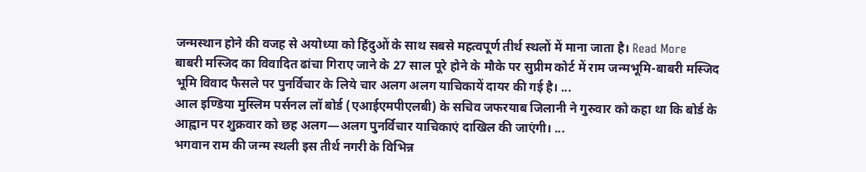जन्मस्थान होने की वजह से अयोध्या को हिंदुओं के साथ सबसे महत्वपूर्ण तीर्थ स्थलों में माना जाता है। Read More
बाबरी मस्जिद का विवादित ढांचा गिराए जाने के 27 साल पूरे होने के मौके पर सुप्रीम कोर्ट में राम जन्मभूमि-बाबरी मस्जिद भूमि विवाद फैसले पर पुनर्विचार के लिये चार अलग अलग याचिकायें दायर की गई है। ...
आल इण्डिया मुस्लिम पर्सनल लॉ बोर्ड (एआईएमपीएलबी) के सचिव जफरयाब जिलानी ने गुरुवार को कहा था कि बोर्ड के आह्वान पर शुक्रवार को छह अलग—अलग पुनर्विचार याचिकाएं दाखिल की जाएंगी। ...
भगवान राम की जन्म स्थली इस तीर्थ नगरी के विभिन्न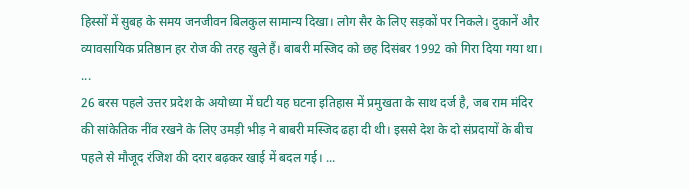हिस्सों में सुबह के समय जनजीवन बिलकुल सामान्य दिखा। लोग सैर के लिए सड़कों पर निकले। दुकानें और व्यावसायिक प्रतिष्ठान हर रोज की तरह खुले हैं। बाबरी मस्जिद को छह दिसंबर 1992 को गिरा दिया गया था। ...
26 बरस पहले उत्तर प्रदेश के अयोध्या में घटी यह घटना इतिहास में प्रमुखता के साथ दर्ज है, जब राम मंदिर की सांकेतिक नींव रखने के लिए उमड़ी भीड़ ने बाबरी मस्जिद ढहा दी थी। इससे देश के दो संप्रदायों के बीच पहले से मौजूद रंजिश की दरार बढ़कर खाई में बदल गई। ...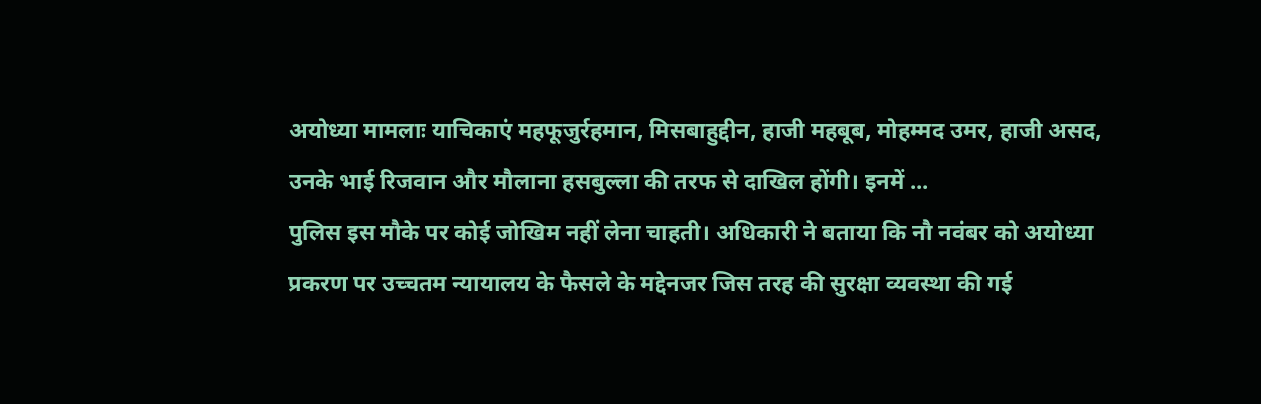अयोध्या मामलाः याचिकाएं महफूजुर्रहमान, मिसबाहुद्दीन, हाजी महबूब, मोहम्मद उमर, हाजी असद, उनके भाई रिजवान और मौलाना हसबुल्ला की तरफ से दाखिल होंगी। इनमें ...
पुलिस इस मौके पर कोई जोखिम नहीं लेना चाहती। अधिकारी ने बताया कि नौ नवंबर को अयोध्या प्रकरण पर उच्चतम न्यायालय के फैसले के मद्देनजर जिस तरह की सुरक्षा व्यवस्था की गई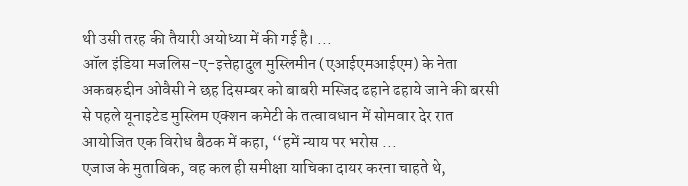थी उसी तरह की तैयारी अयोध्या में की गई है। ...
ऑल इंडिया मजलिस-ए-इत्तेहादुल मुस्लिमीन (एआईएमआईएम) के नेता अकबरुद्दीन ओवैसी ने छह दिसम्बर को बाबरी मस्जिद ढहाने ढहाये जाने की बरसी से पहले यूनाइटेड मुस्लिम एक्शन कमेटी के तत्वावधान में सोमवार देर रात आयोजित एक विरोध बैठक में कहा, ‘‘हमें न्याय पर भरोस ...
एजाज के मुताबिक, वह कल ही समीक्षा याचिका दायर करना चाहते थे,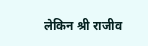लेकिन श्री राजीव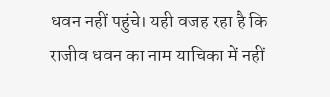धवन नहीं पहुंचे। यही वजह रहा है कि राजीव धवन का नाम याचिका में नहीं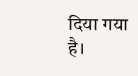दिया गया है।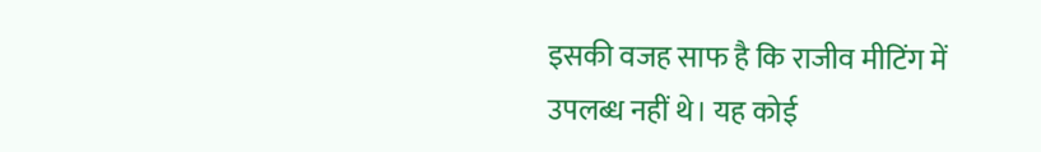इसकी वजह साफ है कि राजीव मीटिंग में उपलब्ध नहीं थे। यह कोई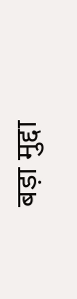बड़ा मुद्दा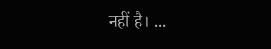नहीं है। ...